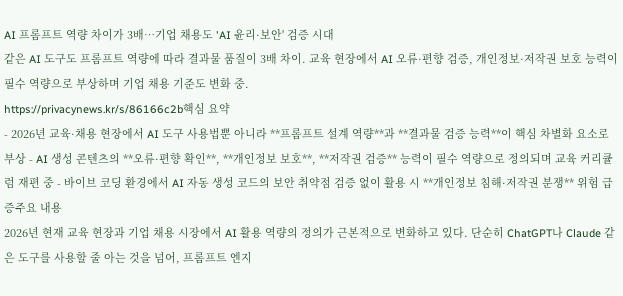AI 프롬프트 역량 차이가 3배…기업 채용도 'AI 윤리·보안' 검증 시대
같은 AI 도구도 프롬프트 역량에 따라 결과물 품질이 3배 차이. 교육 현장에서 AI 오류·편향 검증, 개인정보·저작권 보호 능력이 필수 역량으로 부상하며 기업 채용 기준도 변화 중.
https://privacynews.kr/s/86166c2b핵심 요약
- 2026년 교육·채용 현장에서 AI 도구 사용법뿐 아니라 **프롬프트 설계 역량**과 **결과물 검증 능력**이 핵심 차별화 요소로 부상 - AI 생성 콘텐츠의 **오류·편향 확인**, **개인정보 보호**, **저작권 검증** 능력이 필수 역량으로 정의되며 교육 커리큘럼 재편 중 - 바이브 코딩 환경에서 AI 자동 생성 코드의 보안 취약점 검증 없이 활용 시 **개인정보 침해·저작권 분쟁** 위험 급증주요 내용
2026년 현재 교육 현장과 기업 채용 시장에서 AI 활용 역량의 정의가 근본적으로 변화하고 있다. 단순히 ChatGPT나 Claude 같은 도구를 사용할 줄 아는 것을 넘어, 프롬프트 엔지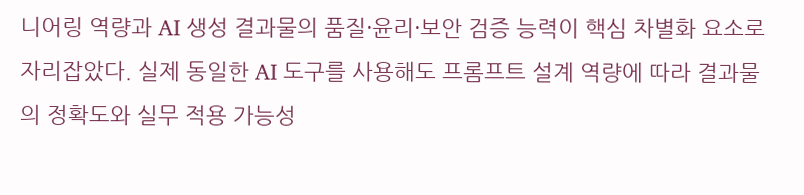니어링 역량과 AI 생성 결과물의 품질·윤리·보안 검증 능력이 핵심 차별화 요소로 자리잡았다. 실제 동일한 AI 도구를 사용해도 프롬프트 설계 역량에 따라 결과물의 정확도와 실무 적용 가능성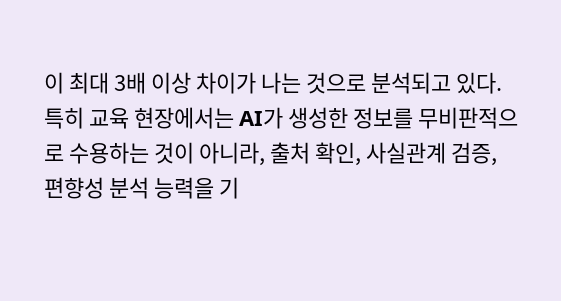이 최대 3배 이상 차이가 나는 것으로 분석되고 있다.
특히 교육 현장에서는 AI가 생성한 정보를 무비판적으로 수용하는 것이 아니라, 출처 확인, 사실관계 검증, 편향성 분석 능력을 기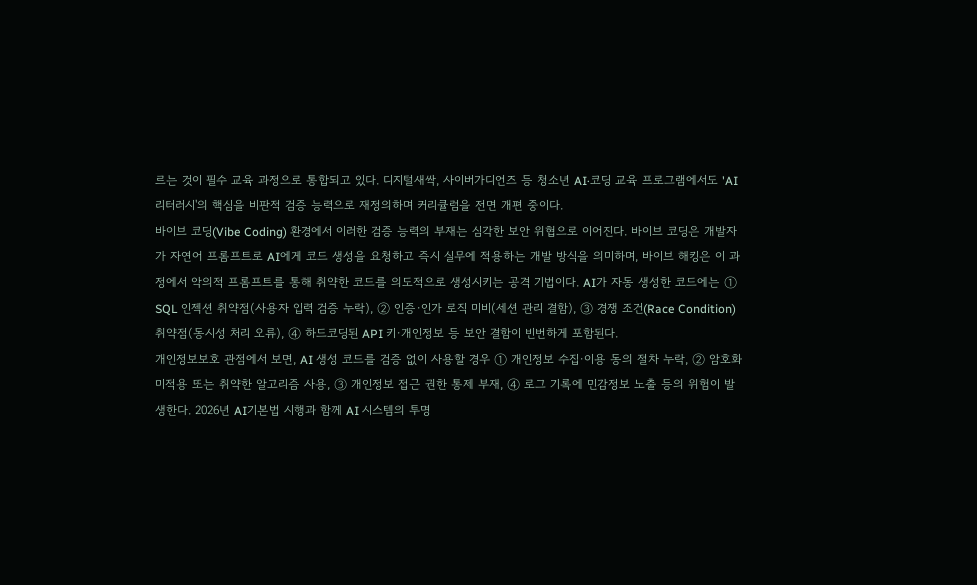르는 것이 필수 교육 과정으로 통합되고 있다. 디지털새싹, 사이버가디언즈 등 청소년 AI·코딩 교육 프로그램에서도 'AI 리터러시'의 핵심을 비판적 검증 능력으로 재정의하며 커리큘럼을 전면 개편 중이다.
바이브 코딩(Vibe Coding) 환경에서 이러한 검증 능력의 부재는 심각한 보안 위협으로 이어진다. 바이브 코딩은 개발자가 자연어 프롬프트로 AI에게 코드 생성을 요청하고 즉시 실무에 적용하는 개발 방식을 의미하며, 바이브 해킹은 이 과정에서 악의적 프롬프트를 통해 취약한 코드를 의도적으로 생성시키는 공격 기법이다. AI가 자동 생성한 코드에는 ① SQL 인젝션 취약점(사용자 입력 검증 누락), ② 인증·인가 로직 미비(세션 관리 결함), ③ 경쟁 조건(Race Condition) 취약점(동시성 처리 오류), ④ 하드코딩된 API 키·개인정보 등 보안 결함이 빈번하게 포함된다.
개인정보보호 관점에서 보면, AI 생성 코드를 검증 없이 사용할 경우 ① 개인정보 수집·이용 동의 절차 누락, ② 암호화 미적용 또는 취약한 알고리즘 사용, ③ 개인정보 접근 권한 통제 부재, ④ 로그 기록에 민감정보 노출 등의 위험이 발생한다. 2026년 AI기본법 시행과 함께 AI 시스템의 투명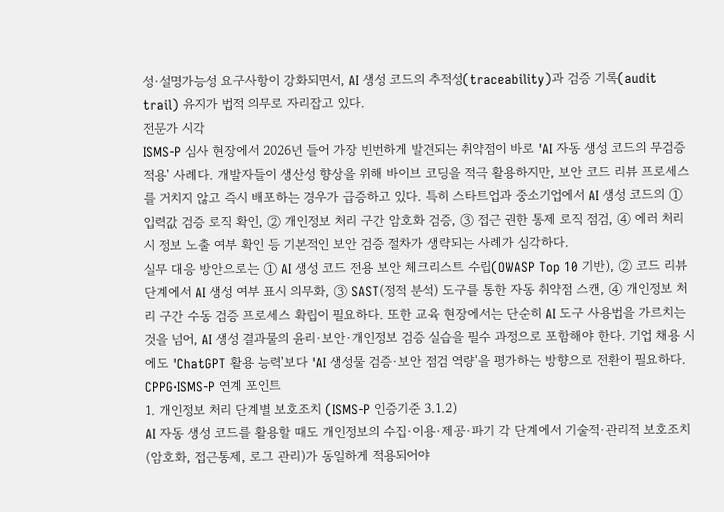성·설명가능성 요구사항이 강화되면서, AI 생성 코드의 추적성(traceability)과 검증 기록(audit trail) 유지가 법적 의무로 자리잡고 있다.
전문가 시각
ISMS-P 심사 현장에서 2026년 들어 가장 빈번하게 발견되는 취약점이 바로 'AI 자동 생성 코드의 무검증 적용' 사례다. 개발자들이 생산성 향상을 위해 바이브 코딩을 적극 활용하지만, 보안 코드 리뷰 프로세스를 거치지 않고 즉시 배포하는 경우가 급증하고 있다. 특히 스타트업과 중소기업에서 AI 생성 코드의 ① 입력값 검증 로직 확인, ② 개인정보 처리 구간 암호화 검증, ③ 접근 권한 통제 로직 점검, ④ 에러 처리 시 정보 노출 여부 확인 등 기본적인 보안 검증 절차가 생략되는 사례가 심각하다.
실무 대응 방안으로는 ① AI 생성 코드 전용 보안 체크리스트 수립(OWASP Top 10 기반), ② 코드 리뷰 단계에서 AI 생성 여부 표시 의무화, ③ SAST(정적 분석) 도구를 통한 자동 취약점 스캔, ④ 개인정보 처리 구간 수동 검증 프로세스 확립이 필요하다. 또한 교육 현장에서는 단순히 AI 도구 사용법을 가르치는 것을 넘어, AI 생성 결과물의 윤리·보안·개인정보 검증 실습을 필수 과정으로 포함해야 한다. 기업 채용 시에도 'ChatGPT 활용 능력'보다 'AI 생성물 검증·보안 점검 역량'을 평가하는 방향으로 전환이 필요하다.
CPPG·ISMS-P 연계 포인트
1. 개인정보 처리 단계별 보호조치 (ISMS-P 인증기준 3.1.2)
AI 자동 생성 코드를 활용할 때도 개인정보의 수집·이용·제공·파기 각 단계에서 기술적·관리적 보호조치(암호화, 접근통제, 로그 관리)가 동일하게 적용되어야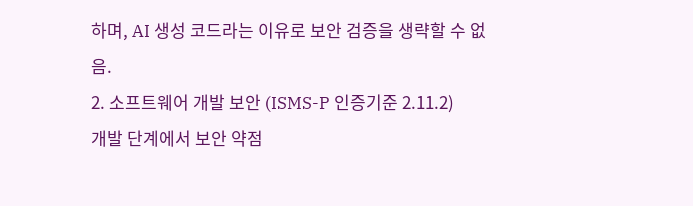하며, AI 생성 코드라는 이유로 보안 검증을 생략할 수 없음.
2. 소프트웨어 개발 보안 (ISMS-P 인증기준 2.11.2)
개발 단계에서 보안 약점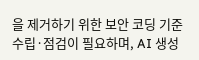을 제거하기 위한 보안 코딩 기준 수립·점검이 필요하며, AI 생성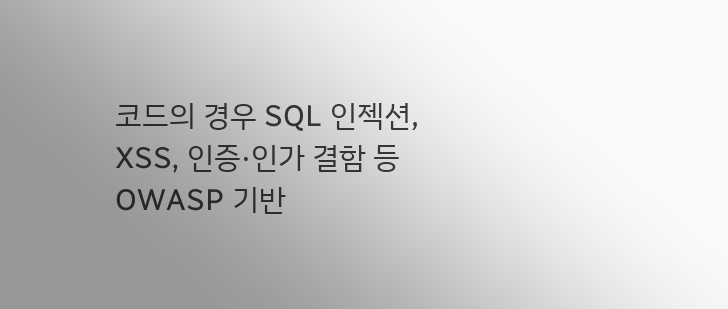코드의 경우 SQL 인젝션, XSS, 인증·인가 결함 등 OWASP 기반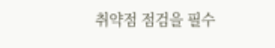취약점 점검을 필수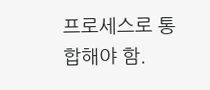프로세스로 통합해야 함.